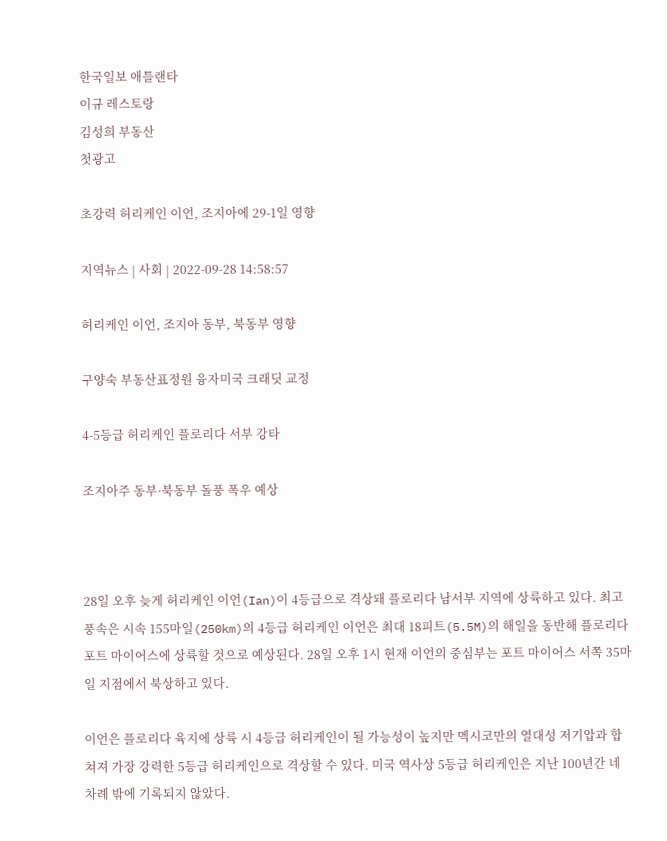한국일보 애틀랜타
이규 레스토랑
김성희 부동산
첫광고

초강력 허리케인 이언, 조지아에 29-1일 영향

지역뉴스 | 사회 | 2022-09-28 14:58:57

허리케인 이언, 조지아 동부, 북동부 영향

구양숙 부동산표정원 융자미국 크래딧 교정

4-5등급 허리케인 플로리다 서부 강타

조지아주 동부·북동부 돌풍 폭우 예상



28일 오후 늦게 허리케인 이언(Ian)이 4등급으로 격상돼 플로리다 남서부 지역에 상륙하고 있다. 최고 풍속은 시속 155마일(250km)의 4등급 허리케인 이언은 최대 18피트(5.5M)의 해일을 동반해 플로리다 포트 마이어스에 상륙할 것으로 예상된다. 28일 오후 1시 현재 이언의 중심부는 포트 마이어스 서쪽 35마일 지점에서 북상하고 있다.

이언은 플로리다 육지에 상륙 시 4등급 허리케인이 될 가능성이 높지만 멕시코만의 열대성 저기압과 합쳐져 가장 강력한 5등급 허리케인으로 격상할 수 있다. 미국 역사상 5등급 허리케인은 지난 100년간 네 차례 밖에 기록되지 않았다.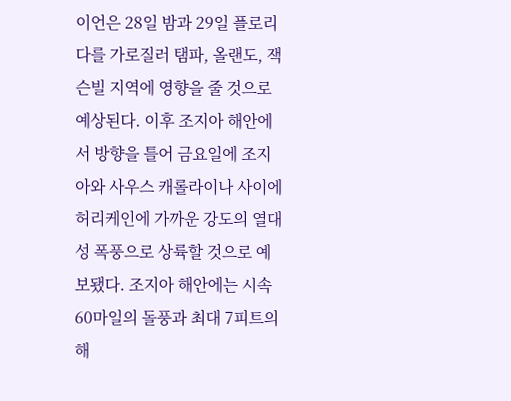이언은 28일 밤과 29일 플로리다를 가로질러 탬파, 올랜도, 잭슨빌 지역에 영향을 줄 것으로 예상된다. 이후 조지아 해안에서 방향을 틀어 금요일에 조지아와 사우스 캐롤라이나 사이에 허리케인에 가까운 강도의 열대성 폭풍으로 상륙할 것으로 예보됐다. 조지아 해안에는 시속 60마일의 돌풍과 최대 7피트의 해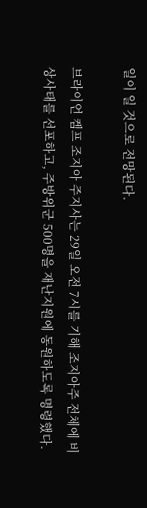일이 일 것으로 전망된다.

브라이언 켐프 조지아 주지사는 29일 오전 7시를 기해 조지아주 전체에 비상사태를 선포하고, 주방위군 500명을 재난지원에 동원하도록 명령했다.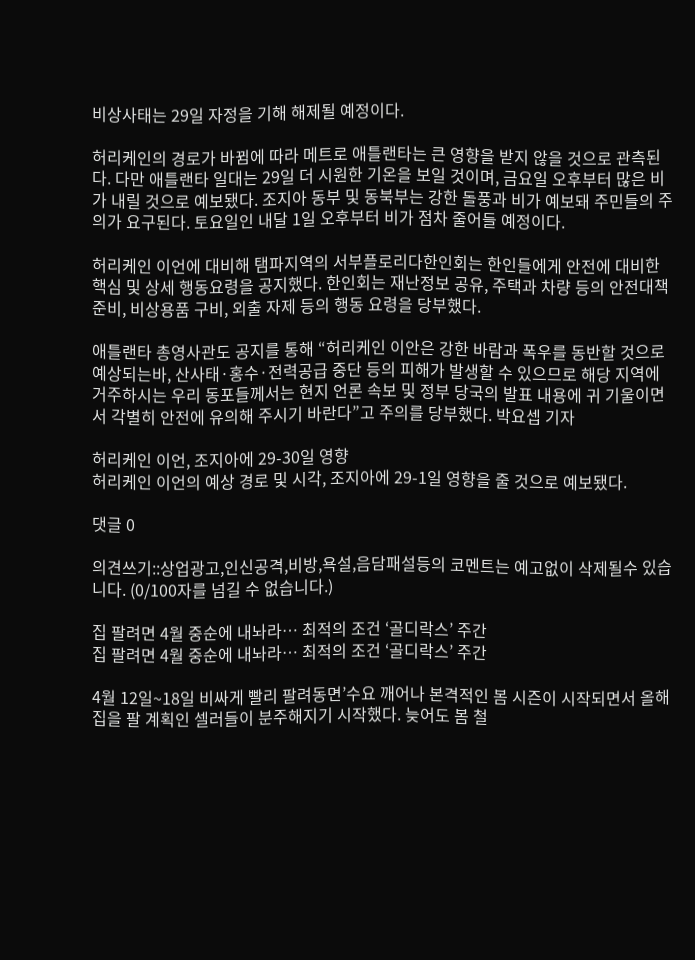비상사태는 29일 자정을 기해 해제될 예정이다.

허리케인의 경로가 바뀜에 따라 메트로 애틀랜타는 큰 영향을 받지 않을 것으로 관측된다. 다만 애틀랜타 일대는 29일 더 시원한 기온을 보일 것이며, 금요일 오후부터 많은 비가 내릴 것으로 예보됐다. 조지아 동부 및 동북부는 강한 돌풍과 비가 예보돼 주민들의 주의가 요구된다. 토요일인 내달 1일 오후부터 비가 점차 줄어들 예정이다.

허리케인 이언에 대비해 탬파지역의 서부플로리다한인회는 한인들에게 안전에 대비한 핵심 및 상세 행동요령을 공지했다. 한인회는 재난정보 공유, 주택과 차량 등의 안전대책 준비, 비상용품 구비, 외출 자제 등의 행동 요령을 당부했다.

애틀랜타 총영사관도 공지를 통해 “허리케인 이안은 강한 바람과 폭우를 동반할 것으로 예상되는바, 산사태·홍수·전력공급 중단 등의 피해가 발생할 수 있으므로 해당 지역에 거주하시는 우리 동포들께서는 현지 언론 속보 및 정부 당국의 발표 내용에 귀 기울이면서 각별히 안전에 유의해 주시기 바란다”고 주의를 당부했다. 박요셉 기자

허리케인 이언, 조지아에 29-30일 영향
허리케인 이언의 예상 경로 및 시각, 조지아에 29-1일 영향을 줄 것으로 예보됐다.

댓글 0

의견쓰기::상업광고,인신공격,비방,욕설,음담패설등의 코멘트는 예고없이 삭제될수 있습니다. (0/100자를 넘길 수 없습니다.)

집 팔려면 4월 중순에 내놔라… 최적의 조건 ‘골디락스’ 주간
집 팔려면 4월 중순에 내놔라… 최적의 조건 ‘골디락스’ 주간

4월 12일~18일 비싸게 빨리 팔려동면’수요 깨어나 본격적인 봄 시즌이 시작되면서 올해 집을 팔 계획인 셀러들이 분주해지기 시작했다. 늦어도 봄 철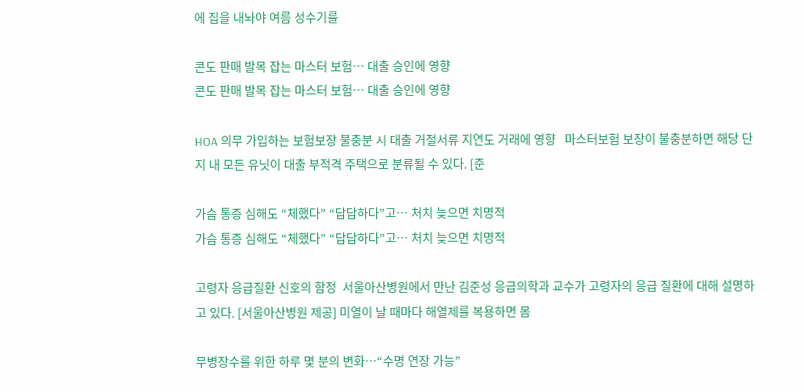에 집을 내놔야 여름 성수기를

콘도 판매 발목 잡는 마스터 보험… 대출 승인에 영향
콘도 판매 발목 잡는 마스터 보험… 대출 승인에 영향

HOA 의무 가입하는 보험보장 불충분 시 대출 거절서류 지연도 거래에 영향   마스터보험 보장이 불충분하면 해당 단지 내 모든 유닛이 대출 부적격 주택으로 분류될 수 있다. [준

가슴 통증 심해도 “체했다” “답답하다”고… 처치 늦으면 치명적
가슴 통증 심해도 “체했다” “답답하다”고… 처치 늦으면 치명적

고령자 응급질환 신호의 함정  서울아산병원에서 만난 김준성 응급의학과 교수가 고령자의 응급 질환에 대해 설명하고 있다. [서울아산병원 제공] 미열이 날 때마다 해열제를 복용하면 몸

무병장수를 위한 하루 몇 분의 변화…“수명 연장 가능”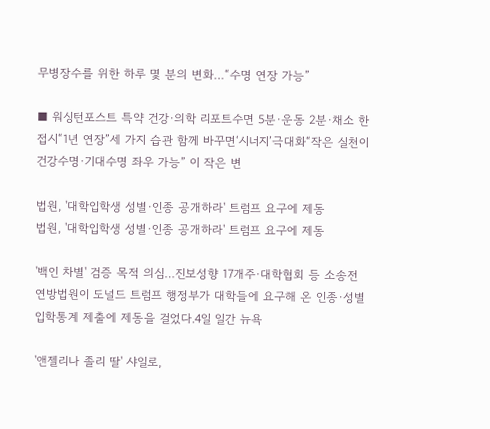무병장수를 위한 하루 몇 분의 변화…“수명 연장 가능”

■ 워싱턴포스트 특약 건강·의학 리포트수면 5분·운동 2분·채소 한 접시“1년 연장”세 가지 습관 함께 바꾸면‘시너지’극대화“작은 실천이 건강수명·기대수명 좌우 가능” 이 작은 변

법원, '대학입학생 성별·인종 공개하라' 트럼프 요구에 제동
법원, '대학입학생 성별·인종 공개하라' 트럼프 요구에 제동

'백인 차별' 검증 목적 의심…진보성향 17개주·대학협회 등 소송전  연방법원이 도널드 트럼프 행정부가 대학들에 요구해 온 인종·성별 입학통계 제출에 제동을 걸었다.4일 일간 뉴욕

'앤젤리나 졸리 딸' 샤일로,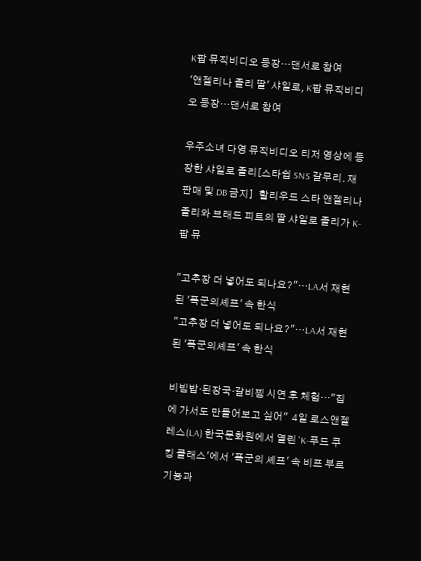K팝 뮤직비디오 등장…댄서로 참여
'앤젤리나 졸리 딸' 샤일로, K팝 뮤직비디오 등장…댄서로 참여

우주소녀 다영 뮤직비디오 티저 영상에 등장한 샤일로 졸리[스타쉽 SNS 갈무리. 재판매 및 DB 금지]   할리우드 스타 앤젤리나 졸리와 브래드 피트의 딸 샤일로 졸리가 K-팝 뮤

"고추장 더 넣어도 되나요?"…LA서 재현된 '폭군의셰프' 속 한식
"고추장 더 넣어도 되나요?"…LA서 재현된 '폭군의셰프' 속 한식

비빔밥·된장국·갈비찜 시연 후 체험…"집에 가서도 만들어보고 싶어"  4일 로스앤젤레스(LA) 한국문화원에서 열린 'K-푸드 쿠킹 클래스'에서 '폭군의 셰프' 속 비프 부르기뇽과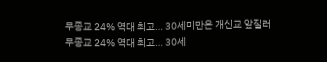무종교 24% 역대 최고… 30세미만은 개신교 앞질러
무종교 24% 역대 최고… 30세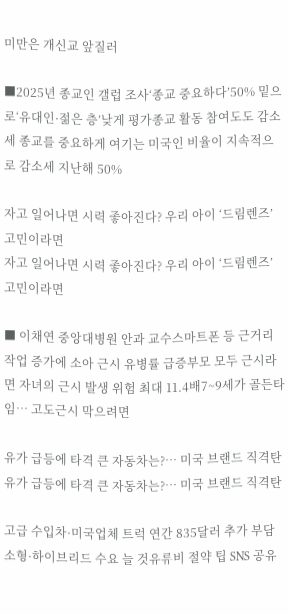미만은 개신교 앞질러

■2025년 종교인 갤럽 조사‘종교 중요하다’50% 밑으로‘유대인·젊은 층’낮게 평가종교 활동 참여도도 감소세 종교를 중요하게 여기는 미국인 비율이 지속적으로 감소세 지난해 50%

자고 일어나면 시력 좋아진다? 우리 아이 ‘드림렌즈’ 고민이라면
자고 일어나면 시력 좋아진다? 우리 아이 ‘드림렌즈’ 고민이라면

■ 이채연 중앙대병원 안과 교수스마트폰 등 근거리 작업 증가에 소아 근시 유병률 급증부모 모두 근시라면 자녀의 근시 발생 위험 최대 11.4배7~9세가 골든타임… 고도근시 막으려면

유가 급등에 타격 큰 자동차는?… 미국 브랜드 직격탄
유가 급등에 타격 큰 자동차는?… 미국 브랜드 직격탄

고급 수입차·미국업체 트럭 연간 835달러 추가 부담소형·하이브리드 수요 늘 것유류비 절약 팁 SNS 공유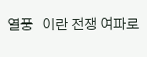열풍   이란 전쟁 여파로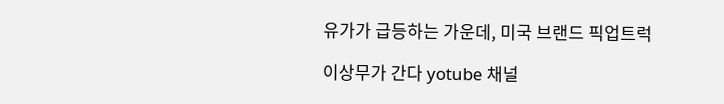유가가 급등하는 가운데, 미국 브랜드 픽업트럭

이상무가 간다 yotube 채널